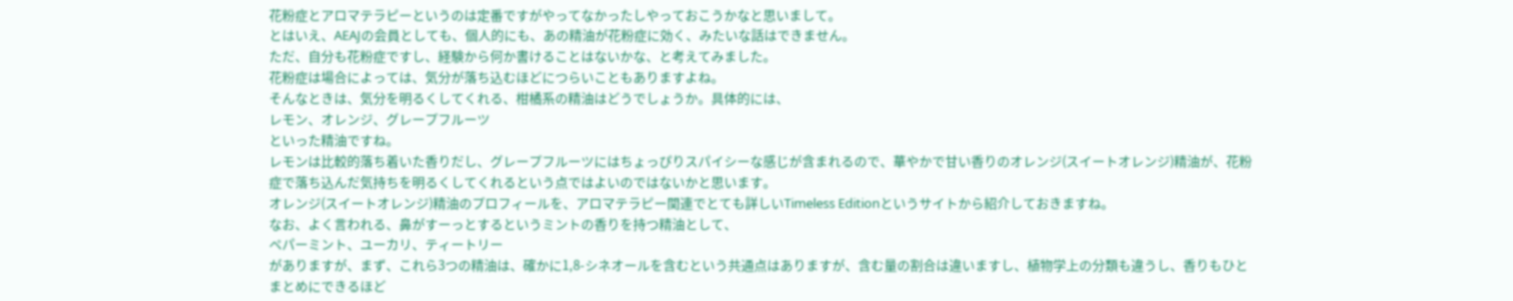花粉症とアロマテラピーというのは定番ですがやってなかったしやっておこうかなと思いまして。
とはいえ、AEAJの会員としても、個人的にも、あの精油が花粉症に効く、みたいな話はできません。
ただ、自分も花粉症ですし、経験から何か書けることはないかな、と考えてみました。
花粉症は場合によっては、気分が落ち込むほどにつらいこともありますよね。
そんなときは、気分を明るくしてくれる、柑橘系の精油はどうでしょうか。具体的には、
レモン、オレンジ、グレープフルーツ
といった精油ですね。
レモンは比較的落ち着いた香りだし、グレープフルーツにはちょっぴりスパイシーな感じが含まれるので、華やかで甘い香りのオレンジ(スイートオレンジ)精油が、花粉症で落ち込んだ気持ちを明るくしてくれるという点ではよいのではないかと思います。
オレンジ(スイートオレンジ)精油のプロフィールを、アロマテラピー関連でとても詳しいTimeless Editionというサイトから紹介しておきますね。
なお、よく言われる、鼻がすーっとするというミントの香りを持つ精油として、
ペパーミント、ユーカリ、ティートリー
がありますが、まず、これら3つの精油は、確かに1,8-シネオールを含むという共通点はありますが、含む量の割合は違いますし、植物学上の分類も違うし、香りもひとまとめにできるほど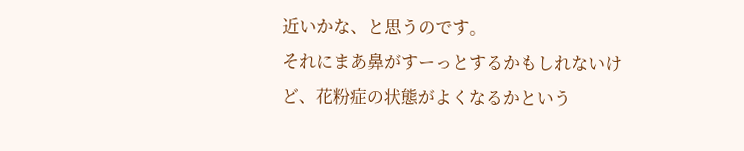近いかな、と思うのです。
それにまあ鼻がすーっとするかもしれないけど、花粉症の状態がよくなるかという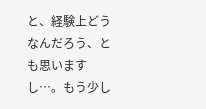と、経験上どうなんだろう、とも思いますし…。もう少し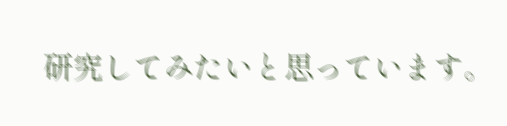研究してみたいと思っています。